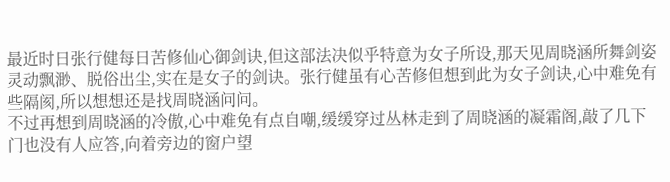最近时日张行健每日苦修仙心御剑诀,但这部法决似乎特意为女子所设,那天见周晓涵所舞剑姿灵动飘渺、脱俗出尘,实在是女子的剑诀。张行健虽有心苦修但想到此为女子剑诀,心中难免有些隔阂,所以想想还是找周晓涵问问。
不过再想到周晓涵的冷傲,心中难免有点自嘲,缓缓穿过丛林走到了周晓涵的凝霜阁,敲了几下门也没有人应答,向着旁边的窗户望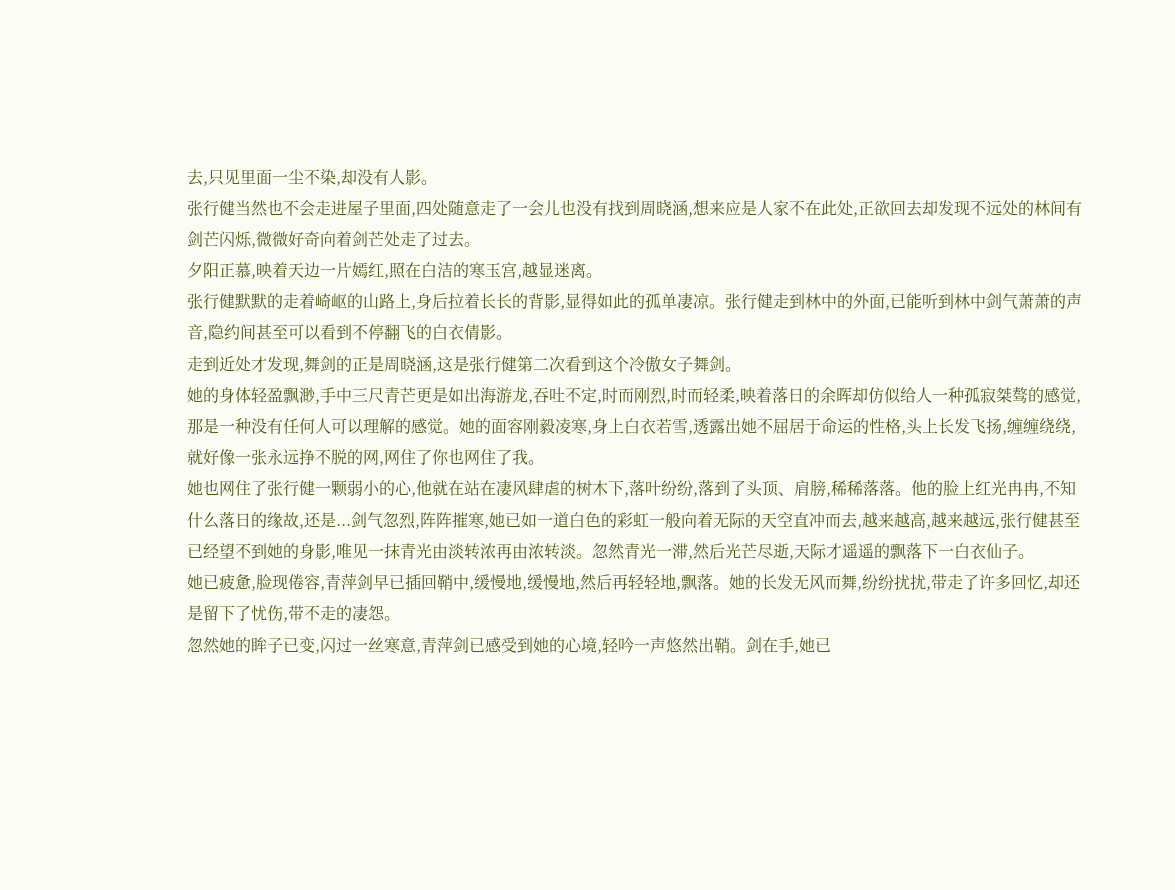去,只见里面一尘不染,却没有人影。
张行健当然也不会走进屋子里面,四处随意走了一会儿也没有找到周晓涵,想来应是人家不在此处,正欲回去却发现不远处的林间有剑芒闪烁,微微好奇向着剑芒处走了过去。
夕阳正慕,映着天边一片嫣红,照在白洁的寒玉宫,越显迷离。
张行健默默的走着崎岖的山路上,身后拉着长长的背影,显得如此的孤单凄凉。张行健走到林中的外面,已能听到林中剑气萧萧的声音,隐约间甚至可以看到不停翻飞的白衣倩影。
走到近处才发现,舞剑的正是周晓涵,这是张行健第二次看到这个冷傲女子舞剑。
她的身体轻盈飘渺,手中三尺青芒更是如出海游龙,吞吐不定,时而刚烈,时而轻柔,映着落日的余晖却仿似给人一种孤寂桀骜的感觉,那是一种没有任何人可以理解的感觉。她的面容刚毅凌寒,身上白衣若雪,透露出她不屈居于命运的性格,头上长发飞扬,缠缠绕绕,就好像一张永远挣不脱的网,网住了你也网住了我。
她也网住了张行健一颗弱小的心,他就在站在凄风肆虐的树木下,落叶纷纷,落到了头顶、肩膀,稀稀落落。他的脸上红光冉冉,不知什么落日的缘故,还是...剑气忽烈,阵阵摧寒,她已如一道白色的彩虹一般向着无际的天空直冲而去,越来越高,越来越远,张行健甚至已经望不到她的身影,唯见一抹青光由淡转浓再由浓转淡。忽然青光一滞,然后光芒尽逝,天际才遥遥的飘落下一白衣仙子。
她已疲惫,脸现倦容,青萍剑早已插回鞘中,缓慢地,缓慢地,然后再轻轻地,飘落。她的长发无风而舞,纷纷扰扰,带走了许多回忆,却还是留下了忧伤,带不走的凄怨。
忽然她的眸子已变,闪过一丝寒意,青萍剑已感受到她的心境,轻吟一声悠然出鞘。剑在手,她已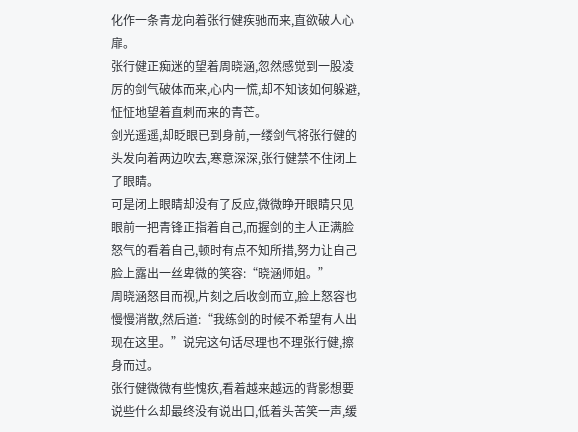化作一条青龙向着张行健疾驰而来,直欲破人心扉。
张行健正痴迷的望着周晓涵,忽然感觉到一股凌厉的剑气破体而来,心内一慌,却不知该如何躲避,怔怔地望着直刺而来的青芒。
剑光遥遥,却眨眼已到身前,一缕剑气将张行健的头发向着两边吹去,寒意深深,张行健禁不住闭上了眼睛。
可是闭上眼睛却没有了反应,微微睁开眼睛只见眼前一把青锋正指着自己,而握剑的主人正满脸怒气的看着自己,顿时有点不知所措,努力让自己脸上露出一丝卑微的笑容:“晓涵师姐。”
周晓涵怒目而视,片刻之后收剑而立,脸上怒容也慢慢消散,然后道:“我练剑的时候不希望有人出现在这里。”说完这句话尽理也不理张行健,擦身而过。
张行健微微有些愧疚,看着越来越远的背影想要说些什么却最终没有说出口,低着头苦笑一声,缓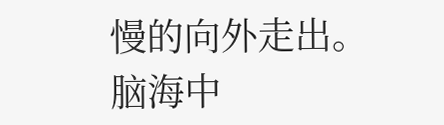慢的向外走出。
脑海中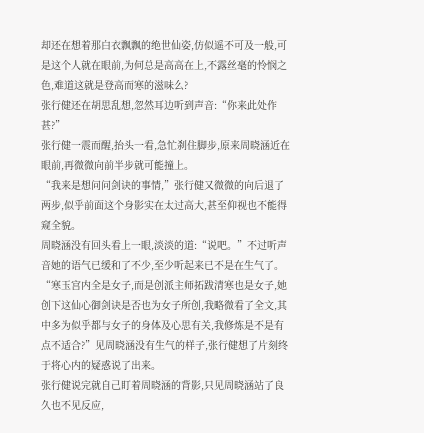却还在想着那白衣飘飘的绝世仙姿,仿似遥不可及一般,可是这个人就在眼前,为何总是高高在上,不露丝毫的怜悯之色,难道这就是登高而寒的滋味么?
张行健还在胡思乱想,忽然耳边听到声音:“你来此处作甚?”
张行健一震而醒,抬头一看,急忙刹住脚步,原来周晓涵近在眼前,再微微向前半步就可能撞上。
“我来是想问问剑诀的事情,”张行健又微微的向后退了两步,似乎前面这个身影实在太过高大,甚至仰视也不能得窥全貌。
周晓涵没有回头看上一眼,淡淡的道:“说吧。”不过听声音她的语气已缓和了不少,至少听起来已不是在生气了。
“寒玉宫内全是女子,而是创派主师拓跋清寒也是女子,她创下这仙心御剑诀是否也为女子所创,我略微看了全文,其中多为似乎都与女子的身体及心思有关,我修炼是不是有点不适合?”见周晓涵没有生气的样子,张行健想了片刻终于将心内的疑惑说了出来。
张行健说完就自己盯着周晓涵的背影,只见周晓涵站了良久也不见反应,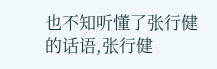也不知听懂了张行健的话语,张行健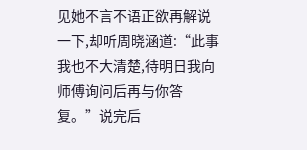见她不言不语正欲再解说一下,却听周晓涵道:“此事我也不大清楚,待明日我向师傅询问后再与你答复。”说完后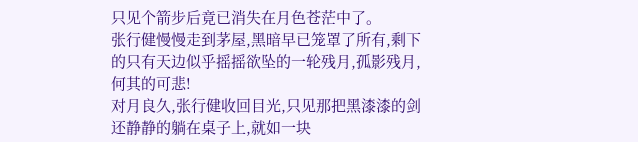只见个箭步后竟已消失在月色苍茫中了。
张行健慢慢走到茅屋,黑暗早已笼罩了所有,剩下的只有天边似乎摇摇欲坠的一轮残月,孤影残月,何其的可悲!
对月良久,张行健收回目光,只见那把黑漆漆的剑还静静的躺在桌子上,就如一块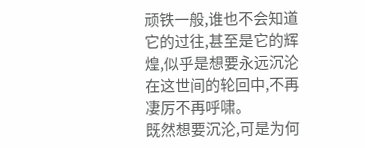顽铁一般,谁也不会知道它的过往,甚至是它的辉煌,似乎是想要永远沉沦在这世间的轮回中,不再凄厉不再呼啸。
既然想要沉沦,可是为何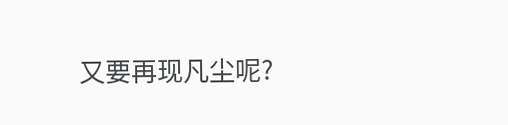又要再现凡尘呢?